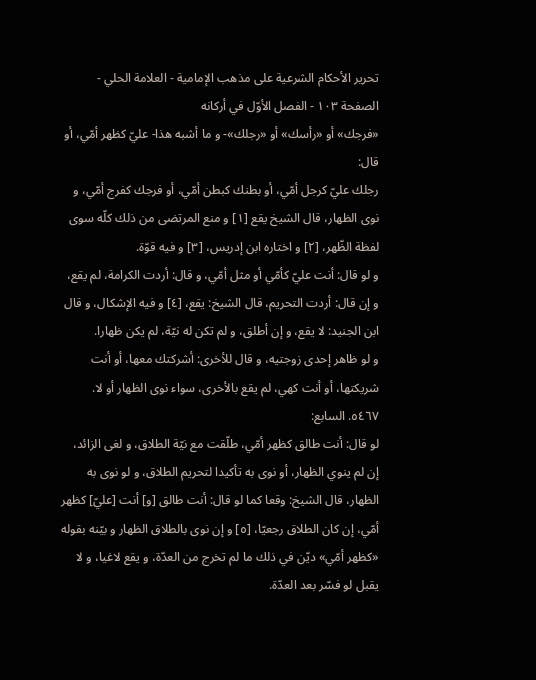تحرير الأحكام الشرعية على مذهب الإمامية - العلامة الحلي - الصفحة ١٠٣ - الفصل الأوّل في أركانه
«فرجك» أو «رأسك» أو «رجلك»- و ما أشبه هذا- عليّ كظهر أمّي، أو قال:
رجلك عليّ كرجل أمّي، أو بطنك كبطن أمّي، أو فرجك كفرج أمّي، و نوى الظهار، قال الشيخ يقع [١] و منع المرتضى من ذلك كلّه سوى لفظة الظّهر، [٢] و اختاره ابن إدريس، [٣] و فيه قوّة.
و لو قال: أنت عليّ كأمّي أو مثل أمّي، و قال: أردت الكرامة، لم يقع، و إن قال: أردت التحريم، قال الشيخ: يقع، [٤] و فيه الإشكال، و قال ابن الجنيد: لا يقع، و إن أطلق، و لم تكن له نيّة، لم يكن ظهارا.
و لو ظاهر إحدى زوجتيه، و قال للأخرى: أشركتك معها، أو أنت شريكتها، أو أنت كهي، لم يقع بالأخرى، سواء نوى الظهار أو لا.
٥٤٦٧. السابع:
لو قال: أنت طالق كظهر أمّي، طلّقت مع نيّة الطلاق، و لغى الزائد، إن لم ينوي الظهار، أو نوى به تأكيدا لتحريم الطلاق، و لو نوى به الظهار، قال الشيخ: وقعا كما لو قال: أنت طالق [و] أنت [عليّ] كظهر أمّي، إن كان الطلاق رجعيّا، [٥] و إن نوى بالطلاق الظهار و بيّنه بقوله «كظهر أمّي» ديّن في ذلك ما لم تخرج من العدّة، و يقع لاغيا، و لا يقبل لو فسّر بعد العدّة.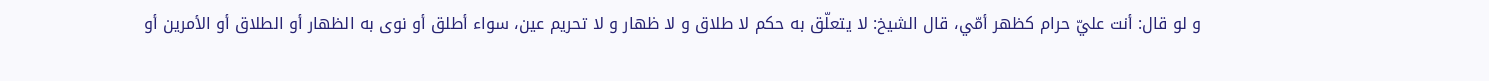و لو قال: أنت عليّ حرام كظهر أمّي، قال الشيخ: لا يتعلّق به حكم لا طلاق و لا ظهار و لا تحريم عين، سواء أطلق أو نوى به الظهار أو الطلاق أو الأمرين أو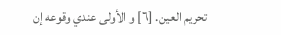تحريم العين. [٦] و الأولى عندي وقوعه إن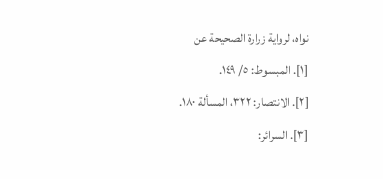نواه، لرواية زرارة الصحيحة عن
[١]. المبسوط: ٥/ ١٤٩.
[٢]. الانتصار: ٣٢٢، المسألة ١٨٠.
[٣]. السرائر: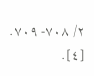٢/ ٧٠٨- ٧٠٩.
[٤].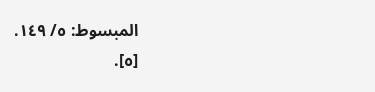المبسوط: ٥/ ١٤٩.
[٥].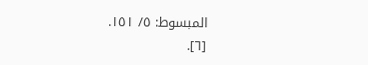المبسوط: ٥/ ١٥١.
[٦].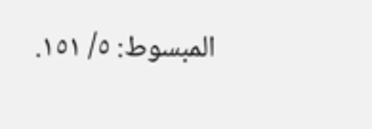المبسوط: ٥/ ١٥١.